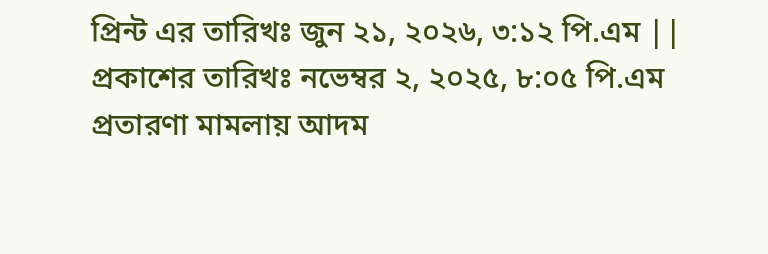প্রিন্ট এর তারিখঃ জুন ২১, ২০২৬, ৩:১২ পি.এম || প্রকাশের তারিখঃ নভেম্বর ২, ২০২৫, ৮:০৫ পি.এম
প্রতারণা মামলায় আদম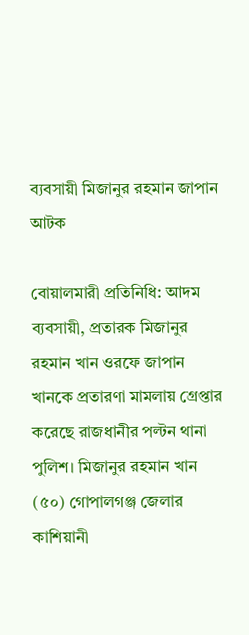ব্যবসায়ী মিজানুর রহমান জাপান আটক

বোয়ালমারী প্রতিনিধি: আদম ব্যবসায়ী, প্রতারক মিজানুর রহমান খান ওরফে জাপান খানকে প্রতারণা মামলায় গ্রেপ্তার করেছে রাজধানীর পল্টন থানা পুলিশ। মিজানুর রহমান খান (৫০) গোপালগঞ্জ জেলার কাশিয়ানী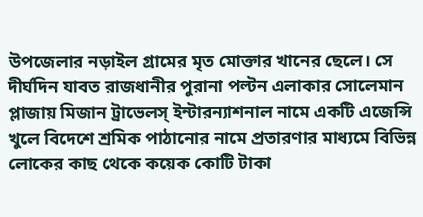উপজেলার নড়াইল গ্রামের মৃত মোক্তার খানের ছেলে। সে দীর্ঘদিন যাবত রাজধানীর পুরানা পল্টন এলাকার সোলেমান প্লাজায় মিজান ট্রাভেলস্ ইন্টারন্যাশনাল নামে একটি এজেন্সি খুলে বিদেশে শ্রমিক পাঠানোর নামে প্রতারণার মাধ্যমে বিভিন্ন লোকের কাছ থেকে কয়েক কোটি টাকা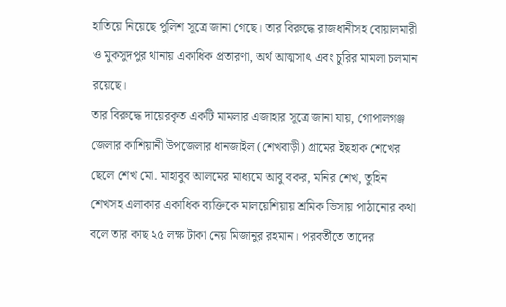হাতিয়ে নিয়েছে পুলিশ সূত্রে জানা গেছে। তার বিরুদ্ধে রাজধানীসহ বোয়ালমারী ও মুকসুদপুর থানায় একাধিক প্রতারণা, অর্থ আত্মসাৎ এবং চুরির মামলা চলমান রয়েছে।
তার বিরুদ্ধে দায়েরকৃত একটি মামলার এজাহার সূত্রে জানা যায়, গোপালগঞ্জ জেলার কাশিয়ানী উপজেলার ধানজাইল (শেখবাড়ী) গ্রামের ইছহাক শেখের ছেলে শেখ মো. মাহাবুব আলমের মাধ্যমে আবু বকর, মনির শেখ, তুহিন শেখসহ এলাকার একাধিক ব্যক্তিকে মালয়েশিয়ায় শ্রমিক ভিসায় পাঠানোর কথা বলে তার কাছ ২৫ লক্ষ টাকা নেয় মিজানুর রহমান। পরবর্তীতে তাদের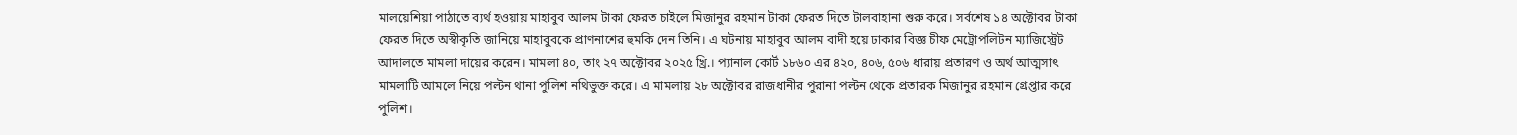মালয়েশিয়া পাঠাতে ব্যর্থ হওয়ায় মাহাবুব আলম টাকা ফেরত চাইলে মিজানুর রহমান টাকা ফেরত দিতে টালবাহানা শুরু করে। সর্বশেষ ১৪ অক্টোবর টাকা ফেরত দিতে অস্বীকৃতি জানিয়ে মাহাবুবকে প্রাণনাশের হুমকি দেন তিনি। এ ঘটনায় মাহাবুব আলম বাদী হয়ে ঢাকার বিজ্ঞ চীফ মেট্রোপলিটন ম্যাজিস্ট্রেট আদালতে মামলা দায়ের করেন। মামলা ৪০, তাং ২৭ অক্টোবর ২০২৫ খ্রি.। প্যানাল কোর্ট ১৮৬০ এর ৪২০, ৪০৬, ৫০৬ ধারায় প্রতারণ ও অর্থ আত্মসাৎ মামলাটি আমলে নিয়ে পল্টন থানা পুলিশ নথিভুক্ত করে। এ মামলায় ২৮ অক্টোবর রাজধানীর পুরানা পল্টন থেকে প্রতারক মিজানুর রহমান গ্রেপ্তার করে পুলিশ।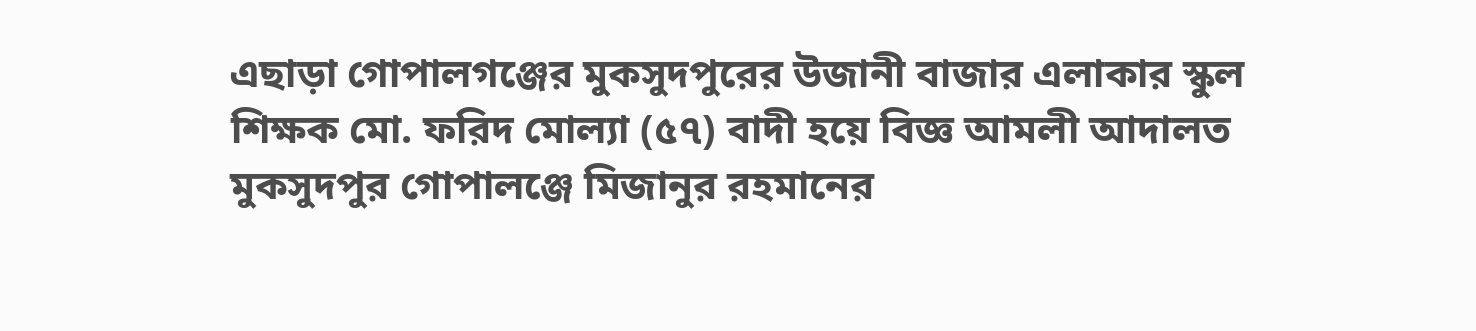এছাড়া গোপালগঞ্জের মুকসুদপুরের উজানী বাজার এলাকার স্কুল শিক্ষক মো. ফরিদ মোল্যা (৫৭) বাদী হয়ে বিজ্ঞ আমলী আদালত মুকসুদপুর গোপালঞ্জে মিজানুর রহমানের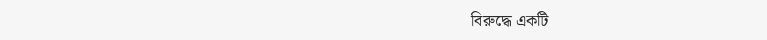বিরুদ্ধে একটি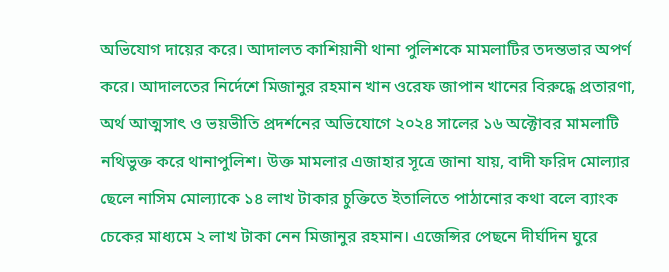অভিযোগ দায়ের করে। আদালত কাশিয়ানী থানা পুলিশকে মামলাটির তদন্তভার অপর্ণ করে। আদালতের নির্দেশে মিজানুর রহমান খান ওরেফ জাপান খানের বিরুদ্ধে প্রতারণা, অর্থ আত্মসাৎ ও ভয়ভীতি প্রদর্শনের অভিযোগে ২০২৪ সালের ১৬ অক্টোবর মামলাটি নথিভুক্ত করে থানাপুলিশ। উক্ত মামলার এজাহার সূত্রে জানা যায়, বাদী ফরিদ মোল্যার ছেলে নাসিম মোল্যাকে ১৪ লাখ টাকার চুক্তিতে ইতালিতে পাঠানোর কথা বলে ব্যাংক চেকের মাধ্যমে ২ লাখ টাকা নেন মিজানুর রহমান। এজেন্সির পেছনে দীর্ঘদিন ঘুরে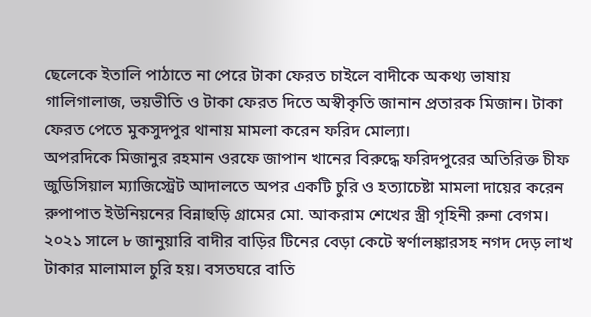ছেলেকে ইতালি পাঠাতে না পেরে টাকা ফেরত চাইলে বাদীকে অকথ্য ভাষায় গালিগালাজ, ভয়ভীতি ও টাকা ফেরত দিতে অস্বীকৃতি জানান প্রতারক মিজান। টাকা ফেরত পেতে মুকসুদপুর থানায় মামলা করেন ফরিদ মোল্যা।
অপরদিকে মিজানুর রহমান ওরফে জাপান খানের বিরুদ্ধে ফরিদপুরের অতিরিক্ত চীফ জুডিসিয়াল ম্যাজিস্ট্রেট আদালতে অপর একটি চুরি ও হত্যাচেষ্টা মামলা দায়ের করেন রুপাপাত ইউনিয়নের বিন্নাহুড়ি গ্রামের মো. আকরাম শেখের স্ত্রী গৃহিনী রুনা বেগম। ২০২১ সালে ৮ জানুয়ারি বাদীর বাড়ির টিনের বেড়া কেটে স্বর্ণালঙ্কারসহ নগদ দেড় লাখ টাকার মালামাল চুরি হয়। বসতঘরে বাতি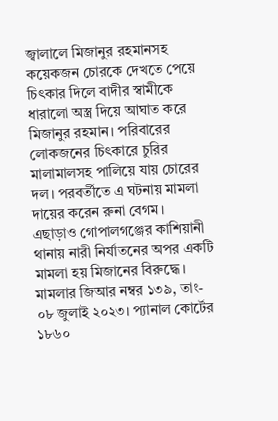জ্বালালে মিজানুর রহমানসহ কয়েকজন চোরকে দেখতে পেয়ে চিৎকার দিলে বাদীর স্বামীকে ধারালো অস্ত্র দিয়ে আঘাত করে মিজানুর রহমান। পরিবারের লোকজনের চিৎকারে চুরির মালামালসহ পালিয়ে যায় চোরের দল। পরবর্তীতে এ ঘটনায় মামলা দায়ের করেন রুনা বেগম।
এছাড়াও গোপালগঞ্জের কাশিয়ানী থানায় নারী নির্যাতনের অপর একটি মামলা হয় মিজানের বিরুদ্ধে। মামলার জিআর নম্বর ১৩৯, তাং- ০৮ জুলাই ২০২৩। প্যানাল কোর্টের ১৮৬০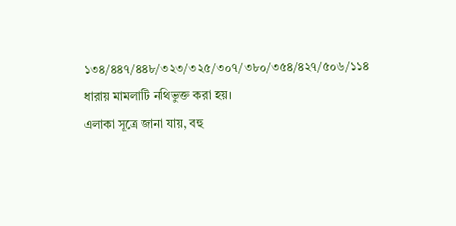১৩৪/৪৪৭/৪৪৮/৩২৩/৩২৫/৩০৭/৩৮০/৩৫৪/৪২৭/৫০৬/১১৪ ধারায় মামলাটি নথিভুক্ত করা হয়।
এলাকা সূত্রে জানা যায়, বহু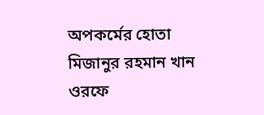অপকর্মের হোতা মিজানুর রহমান খান ওরফে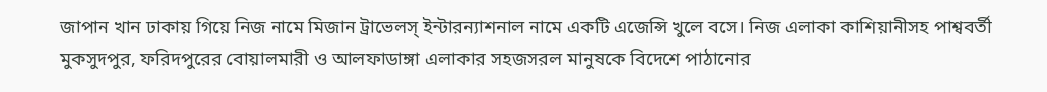জাপান খান ঢাকায় গিয়ে নিজ নামে মিজান ট্রাভেলস্ ইন্টারন্যাশনাল নামে একটি এজেন্সি খুলে বসে। নিজ এলাকা কাশিয়ানীসহ পাশ্ববর্তী মুকসুদপুর, ফরিদপুরের বোয়ালমারী ও আলফাডাঙ্গা এলাকার সহজসরল মানুষকে বিদেশে পাঠানোর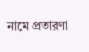নামে প্রতারণা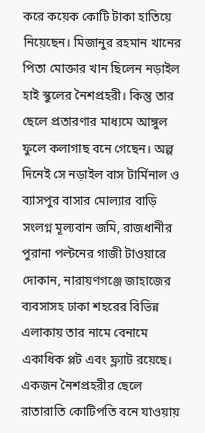করে কয়েক কোটি টাকা হাতিয়ে নিয়েছেন। মিজানুর রহমান খানের পিতা মোক্তার খান ছিলেন নড়াইল হাই স্কুলের নৈশপ্রহরী। কিন্তু তার ছেলে প্রতারণার মাধ্যমে আঙ্গুল ফুলে কলাগাছ বনে গেছেন। অল্প দিনেই সে নড়াইল বাস টার্মিনাল ও ব্যাসপুর বাসার মোল্যার বাড়ি সংলগ্ন মূল্যবান জমি, রাজধানীর পুরানা পল্টনের গাজী টাওয়ারে দোকান, নারায়ণগঞ্জে জাহাজের ব্যবসাসহ ঢাকা শহরের বিভিন্ন এলাকায় তার নামে বেনামে একাধিক প্লট এবং ফ্ল্যাট রয়েছে। একজন নৈশপ্রহরীর ছেলে রাতারাতি কোটিপতি বনে যাওয়ায়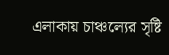এলাকায় চাঞ্চল্যের সৃষ্টি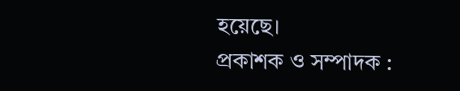হয়েছে।
প্রকাশক ও সম্পাদক :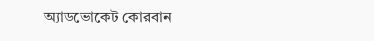অ্যাডভোকেট কোরবান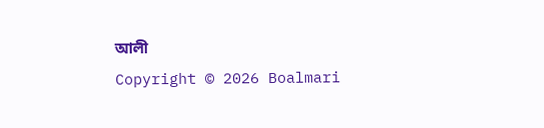আলী
Copyright © 2026 Boalmari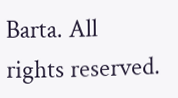Barta. All rights reserved.